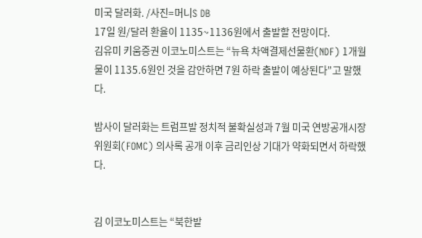미국 달러화. /사진=머니S DB
17일 원/달러 환율이 1135~1136원에서 출발할 전망이다.
김유미 키움증권 이코노미스트는 “뉴욕 차액결제선물환(NDF) 1개월물이 1135.6원인 것을 감안하면 7원 하락 출발이 예상된다”고 말했다.

밤사이 달러화는 트럼프발 정치적 불확실성과 7월 미국 연방공개시장위원회(FOMC) 의사록 공개 이후 금리인상 기대가 약화되면서 하락했다.


김 이코노미스트는 “북한발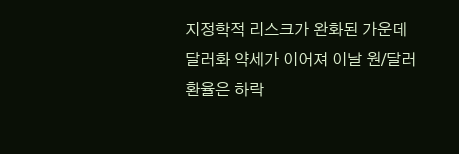지정학적 리스크가 완화된 가운데 달러화 약세가 이어져 이날 원/달러 환율은 하락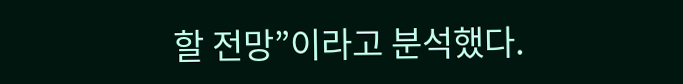할 전망”이라고 분석했다.